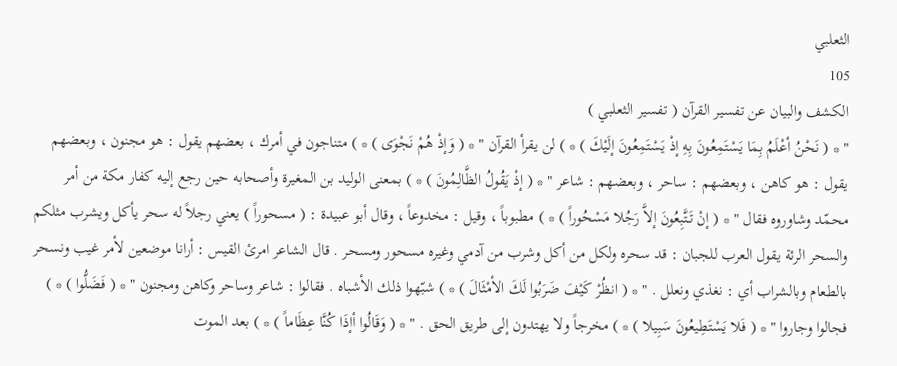الثعلبي
105
الكشف والبيان عن تفسير القرآن ( تفسير الثعلبي )
" * ( نَحْنُ أعْلَمُ بِمَا يَسْتَمِعُونَ بِهِ إذْ يَسْتَمِعُونَ إلَيْكَ ) * ) لن يقرأ القرآن " * ( وَإذْ هُمْ نَجْوَى ) * ) متناجون في أمرك ، بعضهم يقول : هو مجنون ، وبعضهم يقول : هو كاهن ، وبعضهم : ساحر ، وبعضهم : شاعر " * ( إذْ يَقُولُ الظَّالِمُونَ ) * ) بمعنى الوليد بن المغيرة وأصحابه حين رجع إليه كفار مكة من أمر محمّد وشاوروه فقال " * ( إنْ تَتَّبِعُونَ إلاَّ رَجُلا مَسْحُوراً ) * ) مطبوباً ، وقيل : مخدوعاً ، وقال أبو عبيدة : ( مسحوراً ) يعني رجلاً له سحر يأكل ويشرب مثلكم والسحر الرئة يقول العرب للجبان : قد سحره ولكل من أكل وشرب من آدمي وغيره مسحور ومسحر . قال الشاعر امرئ القيس : أرانا موضعين لأمر غيب ونسحر بالطعام وبالشراب أي : نغذي ونعلل . " * ( انظُرْ كَيْفَ ضَرَبُوا لَكَ الأمْثَالَ ) * ) شبّهوا ذلك الأشباه . فقالوا : شاعر وساحر وكاهن ومجنون " * ( فَضَلُّوا ) * ) فجالوا وجاروا " * ( فَلا يَسْتَطِيعُونَ سَبِيلا ) * ) مخرجاً ولا يهتدون إلى طريق الحق . " * ( وَقَالُوا أإذَا كُنَّا عِظَاماً ) * ) بعد الموت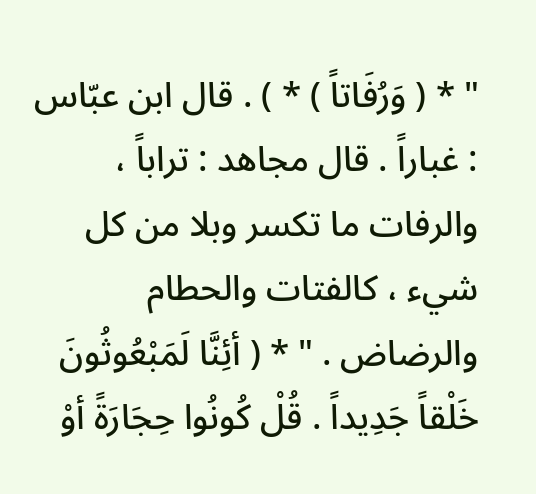" * ( وَرُفَاتاً ) * ) . قال ابن عبّاس : غباراً . قال مجاهد : تراباً ، والرفات ما تكسر وبلا من كل شيء ، كالفتات والحطام والرضاض . " * ( أئِنَّا لَمَبْعُوثُونَ خَلْقاً جَدِيداً . قُلْ كُونُوا حِجَارَةً أوْ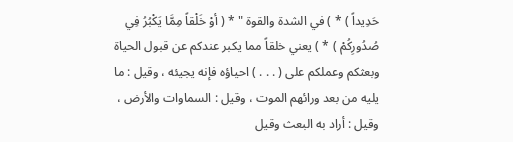حَدِيداً ) * ) في الشدة والقوة " * ( أوْ خَلْقاً مِمَّا يَكْبُرُ فِي صُدُورِكُمْ ) * ) يعني خلقاً مما يكبر عندكم عن قبول الحياة وبعثكم وعملكم على ( . . . ) احياؤه فإنه يجيئه ، وقيل : ما يليه من بعد ورائهم الموت ، وقيل : السماوات والأرض ، وقيل : أراد به البعث وقيل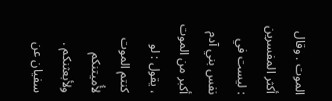الموت . وقال أكثر المفسرين : ليست في نفس بني آدم أكبر من الموت ، يقول : لو كنتم الموت لأُميتنكم ولأبعثنكم . سفيان عن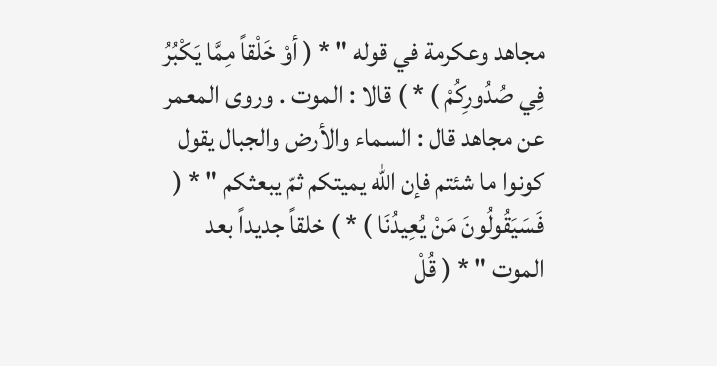مجاهد وعكرمة في قوله " * ( أوْ خَلْقاً مِمَّا يَكْبُرُ فِي صُدُورِكُمْ ) * ) قالا : الموت . وروى المعمر عن مجاهد قال : السماء والأرض والجبال يقول كونوا ما شئتم فإن الله يميتكم ثمّ يبعثكم " * ( فَسَيَقُولُونَ مَنْ يُعِيدُنَا ) * ) خلقاً جديداً بعد الموت " * ( قُلْ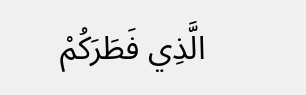الَّذِي فَطَرَكُمْ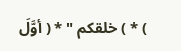) * ) خلقكم " * ( أوَّلَ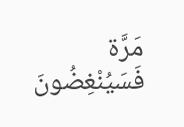مَرَّة فَسَيُنْغِضُونَ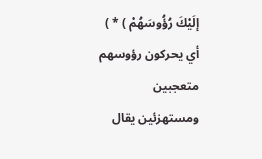إلَيْكَ رُؤُوسَهُمْ ) * ) أي يحركون رؤوسهم متعجبين ومستهزئين يقال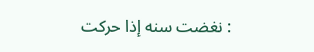: نغضت سنه إذا حركت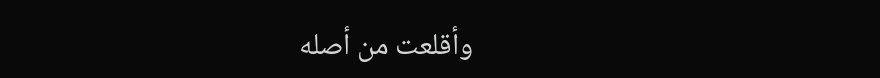وأقلعت من أصله